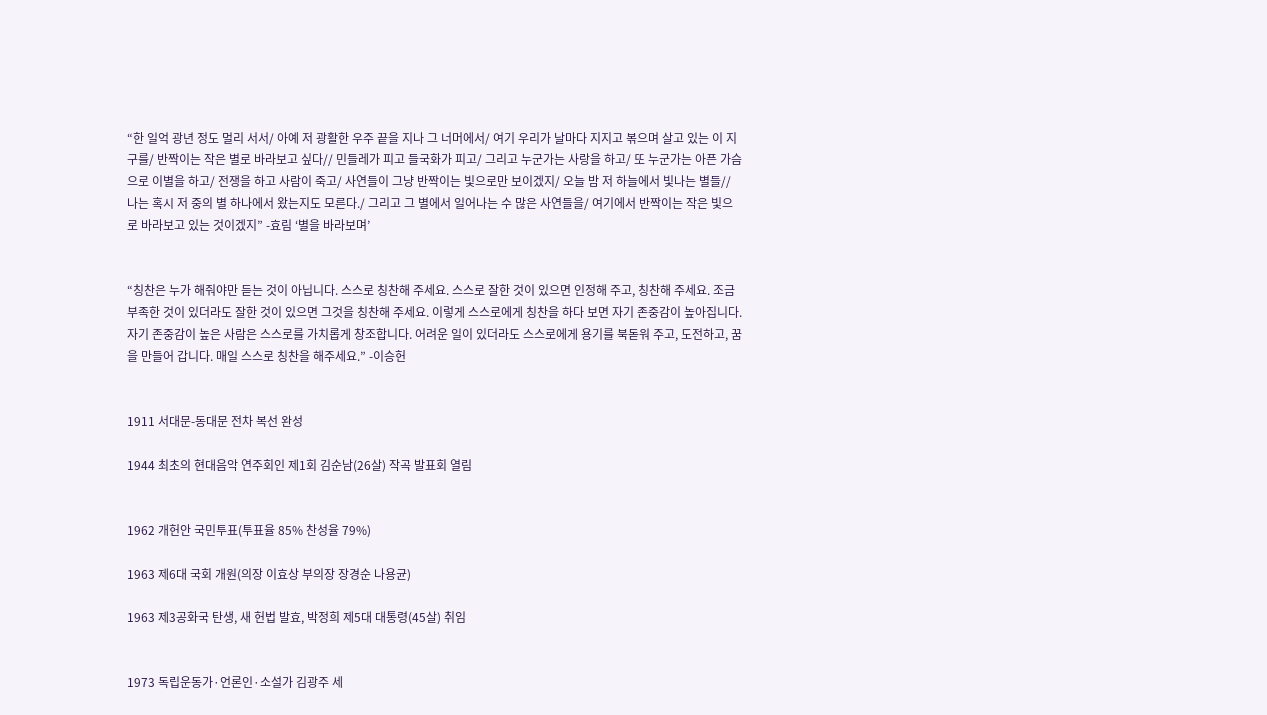“한 일억 광년 정도 멀리 서서/ 아예 저 광활한 우주 끝을 지나 그 너머에서/ 여기 우리가 날마다 지지고 볶으며 살고 있는 이 지구를/ 반짝이는 작은 별로 바라보고 싶다// 민들레가 피고 들국화가 피고/ 그리고 누군가는 사랑을 하고/ 또 누군가는 아픈 가슴으로 이별을 하고/ 전쟁을 하고 사람이 죽고/ 사연들이 그냥 반짝이는 빛으로만 보이겠지/ 오늘 밤 저 하늘에서 빛나는 별들// 나는 혹시 저 중의 별 하나에서 왔는지도 모른다./ 그리고 그 별에서 일어나는 수 많은 사연들을/ 여기에서 반짝이는 작은 빛으로 바라보고 있는 것이겠지” -효림 ‘별을 바라보며’


“칭찬은 누가 해줘야만 듣는 것이 아닙니다. 스스로 칭찬해 주세요. 스스로 잘한 것이 있으면 인정해 주고, 칭찬해 주세요. 조금 부족한 것이 있더라도 잘한 것이 있으면 그것을 칭찬해 주세요. 이렇게 스스로에게 칭찬을 하다 보면 자기 존중감이 높아집니다. 자기 존중감이 높은 사람은 스스로를 가치롭게 창조합니다. 어려운 일이 있더라도 스스로에게 용기를 북돋워 주고, 도전하고, 꿈을 만들어 갑니다. 매일 스스로 칭찬을 해주세요.” -이승헌


1911 서대문-동대문 전차 복선 완성

1944 최초의 현대음악 연주회인 제1회 김순남(26살) 작곡 발표회 열림


1962 개헌안 국민투표(투표율 85% 찬성율 79%)

1963 제6대 국회 개원(의장 이효상 부의장 장경순 나용균)

1963 제3공화국 탄생, 새 헌법 발효, 박정희 제5대 대통령(45살) 취임


1973 독립운동가·언론인·소설가 김광주 세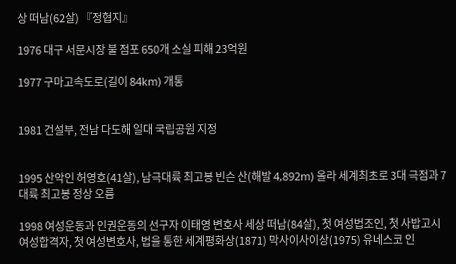상 떠남(62살) 『정협지』

1976 대구 서문시장 불 점포 650개 소실 피해 23억원

1977 구마고속도로(길이 84km) 개통


1981 건설부, 전남 다도해 일대 국립공원 지정


1995 산악인 허영호(41살), 남극대륙 최고봉 빈슨 산(해발 4,892m) 올라 세계최초로 3대 극점과 7대륙 최고봉 정상 오름

1998 여성운동과 인권운동의 선구자 이태영 변호사 세상 떠남(84살), 첫 여성법조인, 첫 사밥고시 여성합격자, 첫 여성변호사, 법을 통한 세계평화상(1871) 막사이사이상(1975) 유네스코 인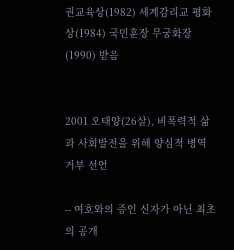권교육상(1982) 세계감리교 평화상(1984) 국민훈장 무궁화장(1990) 받음


2001 오태양(26살), 비폭력적 삶과 사회발전을 위해 양심적 병역거부 선언

-- 여호와의 증인 신자가 아닌 최초의 공개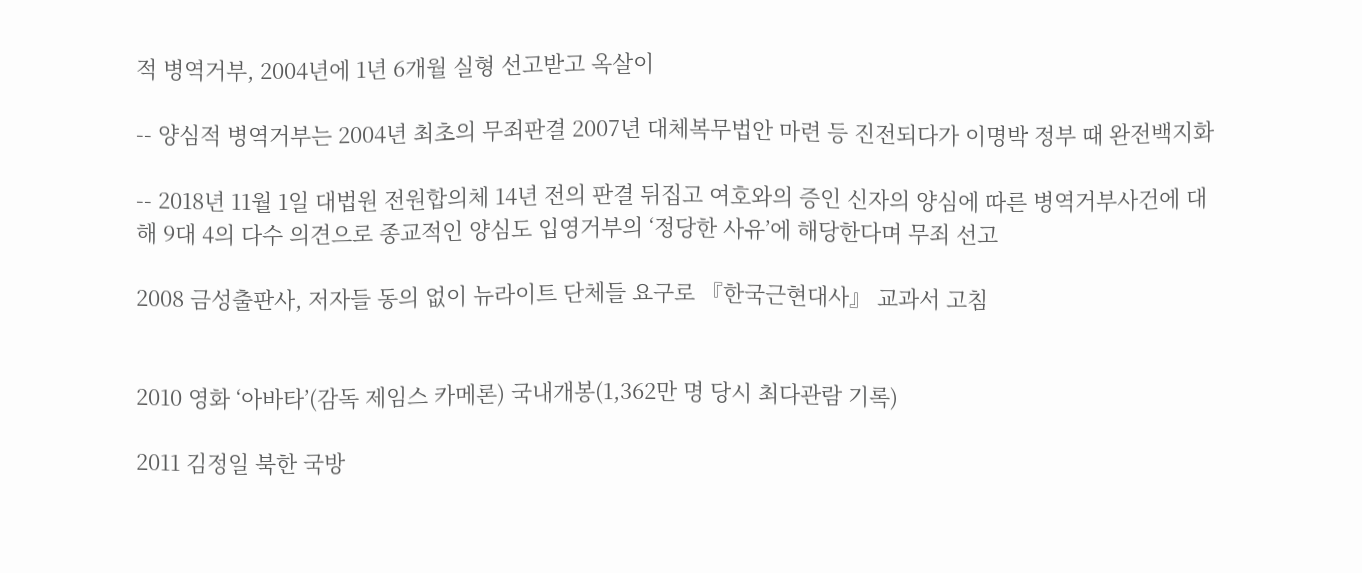적 병역거부, 2004년에 1년 6개월 실형 선고받고 옥살이

-- 양심적 병역거부는 2004년 최초의 무죄판결 2007년 대체복무법안 마련 등 진전되다가 이명박 정부 때 완전백지화

-- 2018년 11월 1일 대법원 전원합의체 14년 전의 판결 뒤집고 여호와의 증인 신자의 양심에 따른 병역거부사건에 대해 9대 4의 다수 의견으로 종교적인 양심도 입영거부의 ‘정당한 사유’에 해당한다며 무죄 선고

2008 금성출판사, 저자들 동의 없이 뉴라이트 단체들 요구로 『한국근현대사』 교과서 고침


2010 영화 ‘아바타’(감독 제임스 카메론) 국내개봉(1,362만 명 당시 최다관람 기록)

2011 김정일 북한 국방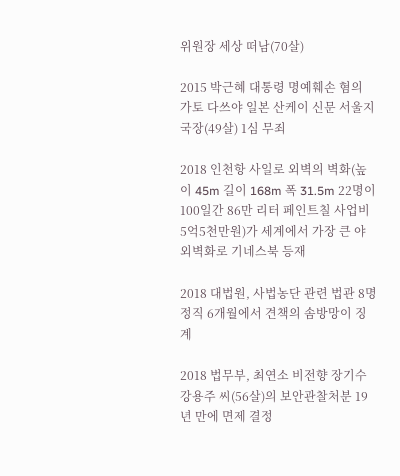위원장 세상 떠남(70살)

2015 박근혜 대통령 명예훼손 혐의 가토 다쓰야 일본 산케이 신문 서울지국장(49살) 1심 무죄

2018 인천항 사일로 외벽의 벽화(높이 45m 길이 168m 폭 31.5m 22명이 100일간 86만 리터 페인트칠 사업비 5억5천만원)가 세계에서 가장 큰 야외벽화로 기네스북 등재

2018 대법원, 사법농단 관련 법관 8명 정직 6개월에서 견책의 솜방망이 징계

2018 법무부, 최연소 비전향 장기수 강용주 씨(56살)의 보안관찰처분 19년 만에 면제 결정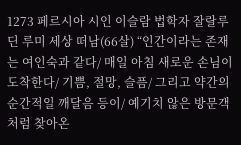1273 페르시아 시인 이슬람 법학자 잘랄루딘 루미 세상 떠남(66살) “인간이라는 존재는 여인숙과 같다/ 매일 아침 새로운 손님이 도착한다/ 기쁨, 절망, 슬픔/ 그리고 약간의 순간적일 깨달음 등이/ 예기치 않은 방문객처럼 찾아온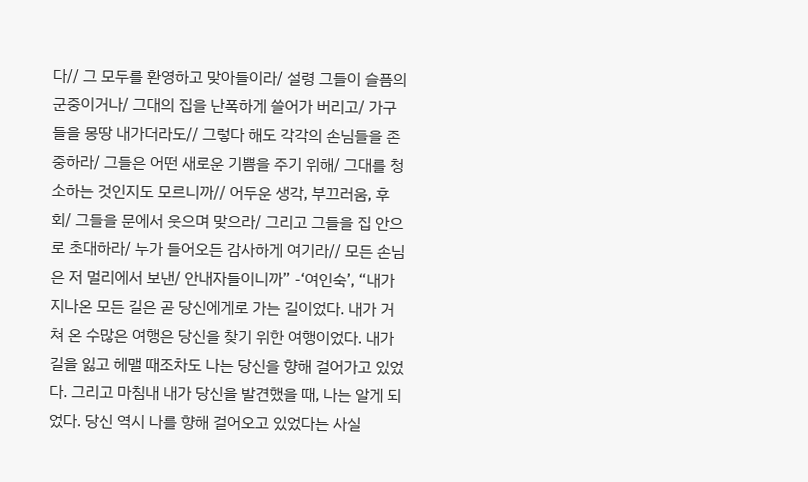다// 그 모두를 환영하고 맞아들이라/ 설령 그들이 슬픔의 군중이거나/ 그대의 집을 난폭하게 쓸어가 버리고/ 가구들을 몽땅 내가더라도// 그렇다 해도 각각의 손님들을 존중하라/ 그들은 어떤 새로운 기쁨을 주기 위해/ 그대를 청소하는 것인지도 모르니까// 어두운 생각, 부끄러움, 후회/ 그들을 문에서 웃으며 맞으라/ 그리고 그들을 집 안으로 초대하라/ 누가 들어오든 감사하게 여기라// 모든 손님은 저 멀리에서 보낸/ 안내자들이니까” -‘여인숙’, “내가 지나온 모든 길은 곧 당신에게로 가는 길이었다. 내가 거쳐 온 수많은 여행은 당신을 찾기 위한 여행이었다. 내가 길을 잃고 헤맬 때조차도 나는 당신을 향해 걸어가고 있었다. 그리고 마침내 내가 당신을 발견했을 때, 나는 알게 되었다. 당신 역시 나를 향해 걸어오고 있었다는 사실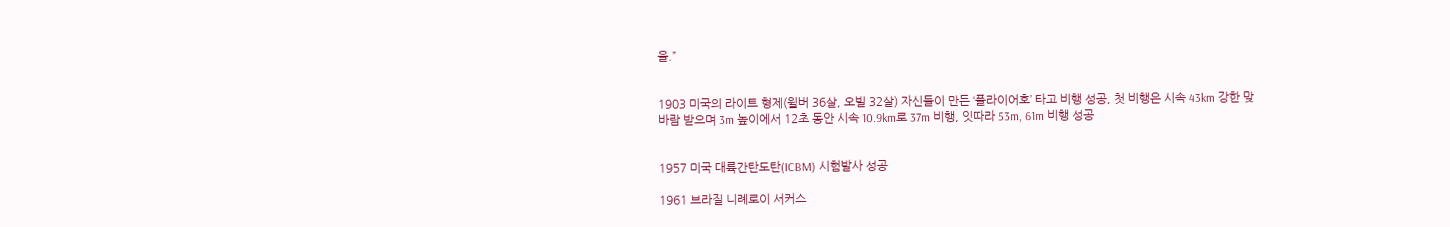을.”


1903 미국의 라이트 형제(윌버 36살, 오빌 32살) 자신들이 만든 ‘플라이어호’ 타고 비행 성공, 첫 비행은 시속 43km 강한 맞바람 받으며 3m 높이에서 12초 동안 시속 10.9km로 37m 비행, 잇따라 53m, 61m 비행 성공


1957 미국 대륙간탄도탄(ICBM) 시험발사 성공

1961 브라질 니례로이 서커스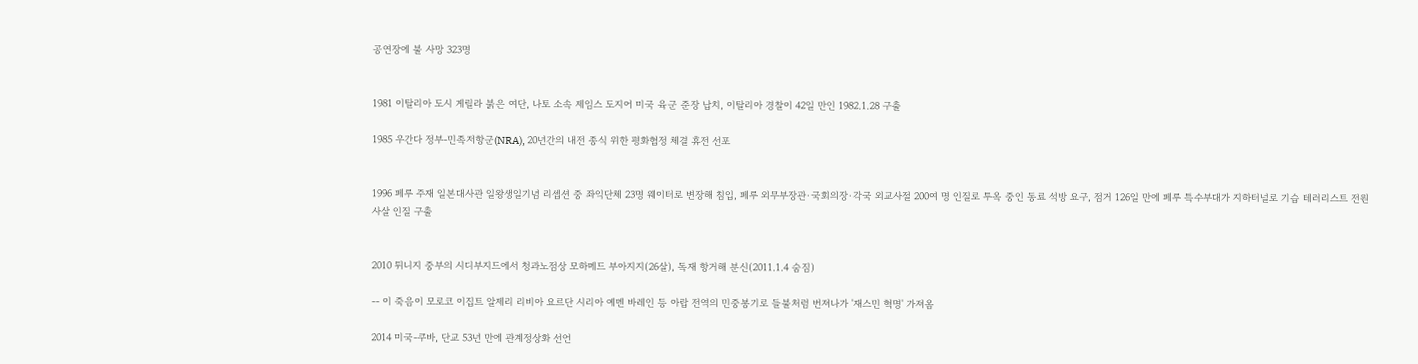공연장에 불 사망 323명


1981 이탈리아 도시 게릴라 붉은 여단, 나토 소속 제임스 도지어 미국 육군 준장 납치, 이탈리아 경찰이 42일 만인 1982.1.28 구출

1985 우간다 정부-민족저항군(NRA), 20년간의 내전 종식 위한 평화협정 체결 휴전 선포


1996 페루 주재 일본대사관 일왕생일기념 리셉션 중 좌익단체 23명 웨이터로 변장해 침입, 페루 외무부장관·국회의장·각국 외교사절 200여 명 인질로 투옥 중인 동료 석방 요구, 점거 126일 만에 페루 특수부대가 지하터널로 기습 테러리스트 전원 사살 인질 구출


2010 튀니지 중부의 시디부지드에서 청과노점상 모하메드 부아지지(26살), 독재 항거해 분신(2011.1.4 숨짐)

-- 이 죽음이 모로코 이집트 알제리 리비아 요르단 시리아 예멘 바레인 등 아랍 전역의 민중봉기로 들불처럼 번져나가 '재스민 혁명' 가져옴

2014 미국-쿠바, 단교 53년 만에 관계정상화 선언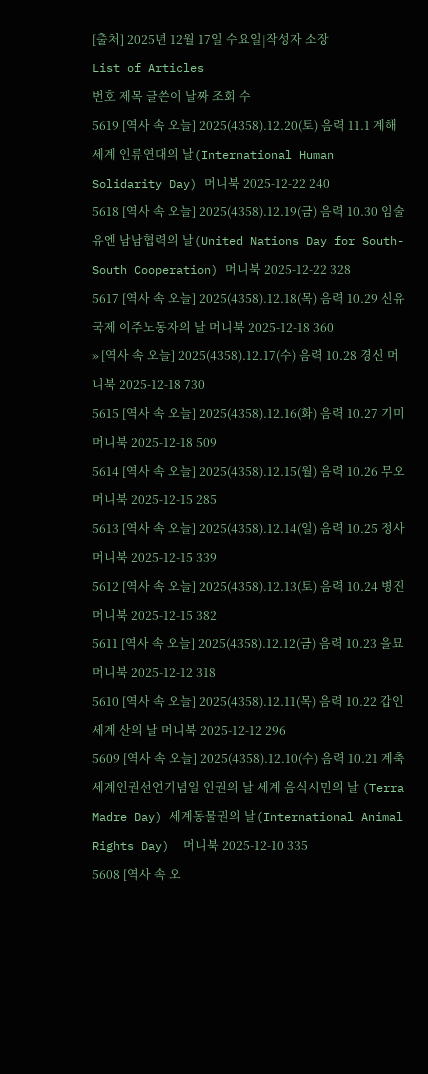[출처] 2025년 12월 17일 수요일|작성자 소장
List of Articles
번호 제목 글쓴이 날짜 조회 수
5619 [역사 속 오늘] 2025(4358).12.20(토) 음력 11.1 계해 세계 인류연대의 날(International Human Solidarity Day) 머니북 2025-12-22 240
5618 [역사 속 오늘] 2025(4358).12.19(금) 음력 10.30 임술 유엔 남남협력의 날(United Nations Day for South-South Cooperation) 머니북 2025-12-22 328
5617 [역사 속 오늘] 2025(4358).12.18(목) 음력 10.29 신유 국제 이주노동자의 날 머니북 2025-12-18 360
» [역사 속 오늘] 2025(4358).12.17(수) 음력 10.28 경신 머니북 2025-12-18 730
5615 [역사 속 오늘] 2025(4358).12.16(화) 음력 10.27 기미 머니북 2025-12-18 509
5614 [역사 속 오늘] 2025(4358).12.15(월) 음력 10.26 무오 머니북 2025-12-15 285
5613 [역사 속 오늘] 2025(4358).12.14(일) 음력 10.25 정사 머니북 2025-12-15 339
5612 [역사 속 오늘] 2025(4358).12.13(토) 음력 10.24 병진 머니북 2025-12-15 382
5611 [역사 속 오늘] 2025(4358).12.12(금) 음력 10.23 을묘 머니북 2025-12-12 318
5610 [역사 속 오늘] 2025(4358).12.11(목) 음력 10.22 갑인 세계 산의 날 머니북 2025-12-12 296
5609 [역사 속 오늘] 2025(4358).12.10(수) 음력 10.21 계축 세계인권선언기념일 인권의 날 세계 음식시민의 날 (Terra Madre Day) 세계동물권의 날(International Animal Rights Day)  머니북 2025-12-10 335
5608 [역사 속 오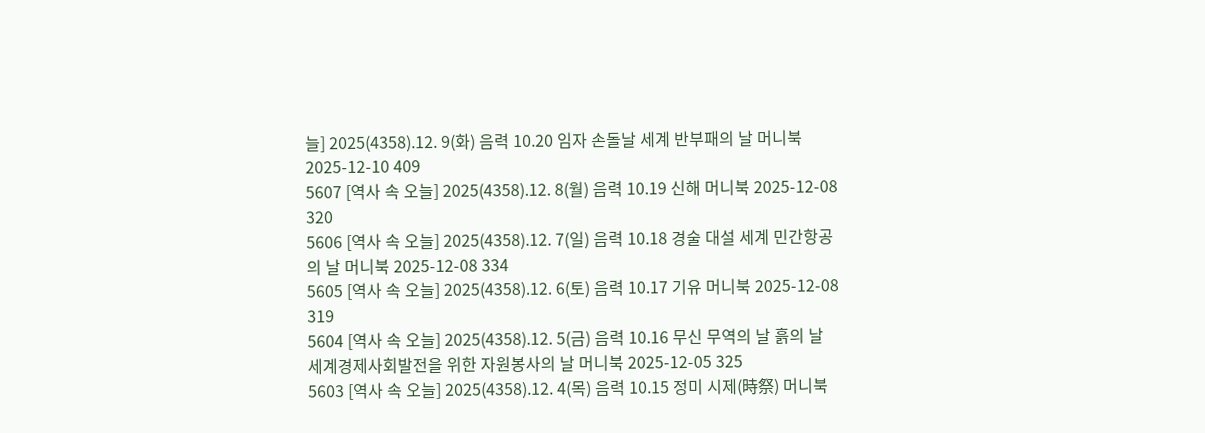늘] 2025(4358).12. 9(화) 음력 10.20 임자 손돌날 세계 반부패의 날 머니북 2025-12-10 409
5607 [역사 속 오늘] 2025(4358).12. 8(월) 음력 10.19 신해 머니북 2025-12-08 320
5606 [역사 속 오늘] 2025(4358).12. 7(일) 음력 10.18 경술 대설 세계 민간항공의 날 머니북 2025-12-08 334
5605 [역사 속 오늘] 2025(4358).12. 6(토) 음력 10.17 기유 머니북 2025-12-08 319
5604 [역사 속 오늘] 2025(4358).12. 5(금) 음력 10.16 무신 무역의 날 흙의 날 세계경제사회발전을 위한 자원봉사의 날 머니북 2025-12-05 325
5603 [역사 속 오늘] 2025(4358).12. 4(목) 음력 10.15 정미 시제(時祭) 머니북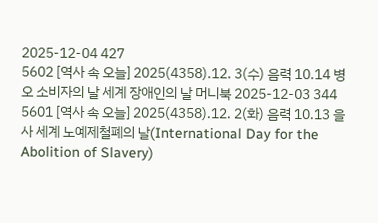2025-12-04 427
5602 [역사 속 오늘] 2025(4358).12. 3(수) 음력 10.14 병오 소비자의 날 세계 장애인의 날 머니북 2025-12-03 344
5601 [역사 속 오늘] 2025(4358).12. 2(화) 음력 10.13 을사 세계 노예제철폐의 날(International Day for the Abolition of Slavery)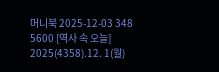머니북 2025-12-03 348
5600 [역사 속 오늘] 2025(4358).12. 1(월)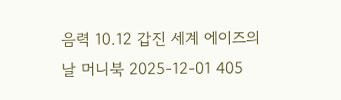음력 10.12 갑진 세계 에이즈의 날 머니북 2025-12-01 405